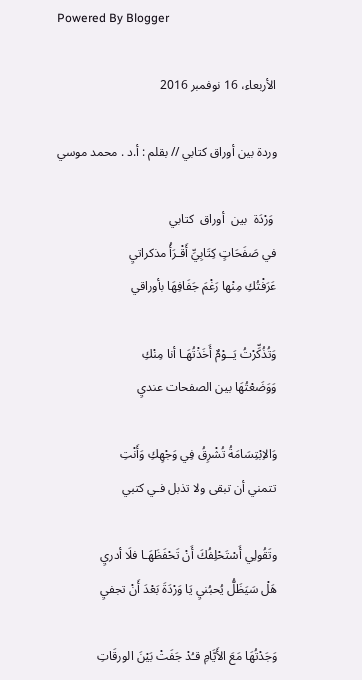Powered By Blogger

الأربعاء، 16 نوفمبر 2016

وردة بين أوراق كتابي // بقلم : أ.د . محمد موسي

 وَرْدَة  بين  أوراق  كتابي
في صَفَحَاتٍ كِتَابِيِّ أَقْـرَأُ مذكراتيِ
عَرَفْتُكِ مِنْها رَغْمَ جَفَافِهَا بأوراقي

وَتُذُكِّرْتُ يَــوْمٌ أَخَذْتُهَـا أنا مِنْكِ
وَوَضَعْتُهَا بين الصفحات عنديِ

وَالاِبْتِسَامَةُ تُشْرِقُ فِي وَجْهِكِ وَأَنْتِ
تتمني أن تبقى ولا تذبل فـي كتبي

وتَقُولِي أَسْتَحْلِفُكَ أَنْ تَحْفَظَهَـا فلَا أدريِ
هَلْ سَيَظَلُّ يُحبُنيِ يَا وَرْدَةَ بَعْدَ أَنْ تجفيِ

وَجَدْتُهَا مَعَ الأَيَّامِ قـُدْ جَفَتْ بَيْنَ الورقَاتِ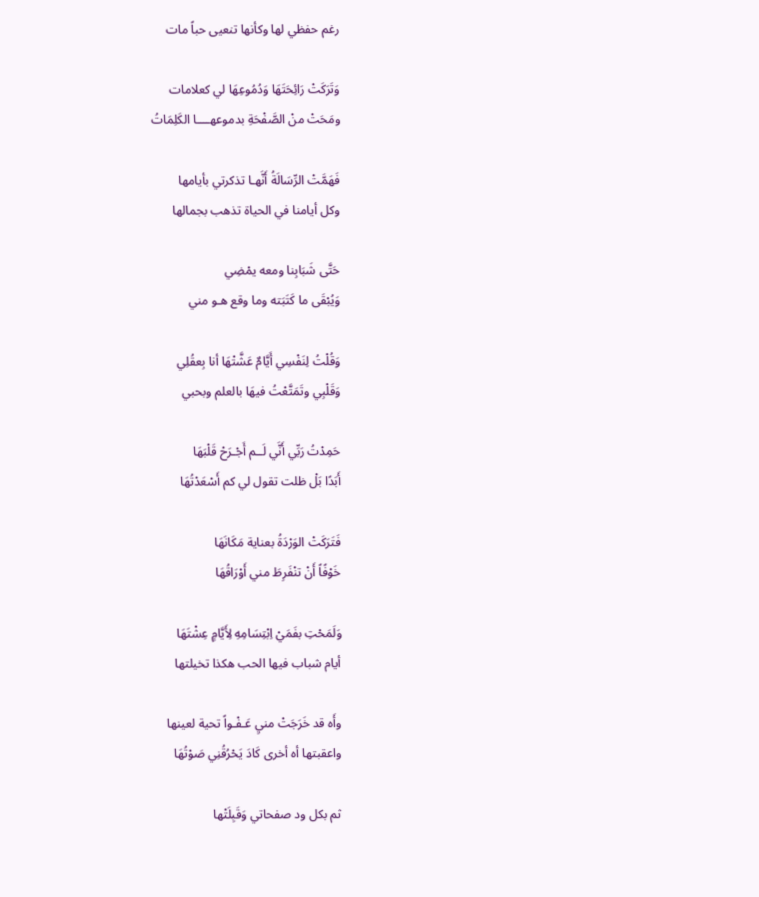رغم حفظي لها وكأنها تنعيى حباً مات

وَتَرَكَتْ رَائِحَتَهَا وَدُمُوعِهَا لي كعلامات
ومَحَتْ منْ الصَّفْحَةِ بدموعهــــا الكَلِمَاتُ

فَهَمَّتْ الرِّسَالَةُ أَنَّهـا تذكرتي بأيامها
وكل أيامنا في الحياة تذهب بجمالها

حَتَّى شَبَابِنا ومعه يمْضِي
وَيُبْقَى ما كَتَبَته وما وقع هـو مني

وَقُلْتُ لِنَفْسِي أَيَّامٌ عَشَّتْهَا أنا بِعقُلِي
وَقَلْبِي وتَمَتَّعْتُ فيهَا بالعلم وبحبي

حَمِدْتُ رَبِّي أَنَّي لَــم أَجْـرَحْ قَلْبَهَا
أَبَدًا بَلْ ظلت تقول لي كم أَسْعَدْتُهَا

فَتَرَكَتْ الوَرْدَةُ بعناية مَكَانَهَا
خَوْفًاً أَنْ تنْفَرِطَ مني أَوْرَاقُهَا

وَلَمَحْتِ بفَمَيْ اِبْتِسَامِهِ لِأَيَّامٍ عِشْتَهَا
أيام شباب فيها الحب هكذا تخيلتها

وأَه قد خَرَجَتْ منيِ عَـفْـواً تحية لعينها
واعقبتها أه أخرى كَادَ يَحْرُقُنِي صَوْتُهَا

ثم بكل ود صفحاتي وَقَبِلَتْها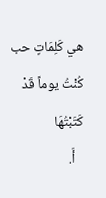هي كَلِمَاتٍ حب كُنْتُ يوماً قَدْ كَتَبْتُهَا
   أَ.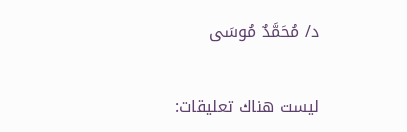د/ مُحَمَّدٌ مُوسَى


ليست هناك تعليقات: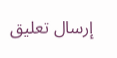إرسال تعليق